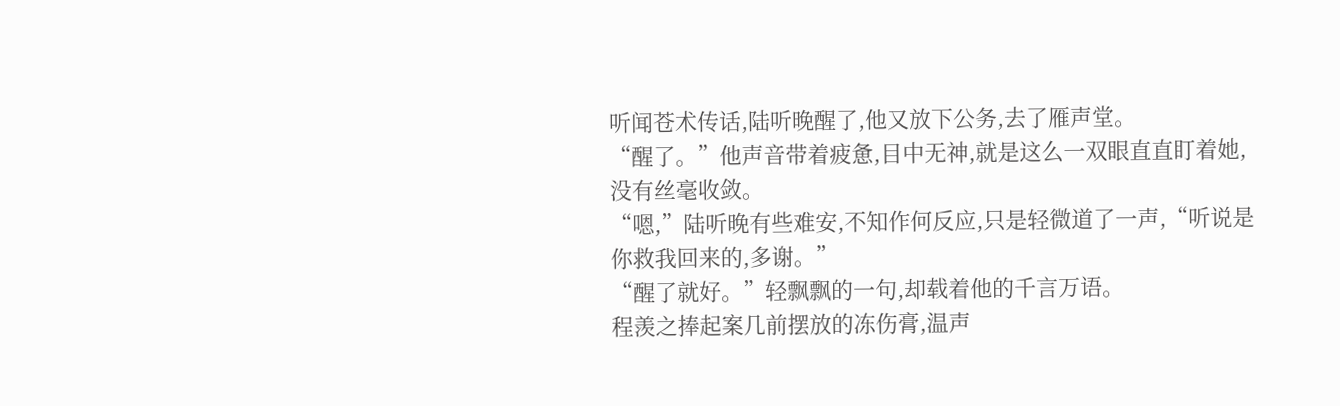听闻苍术传话,陆听晚醒了,他又放下公务,去了雁声堂。
“醒了。”他声音带着疲惫,目中无神,就是这么一双眼直直盯着她,没有丝毫收敛。
“嗯,”陆听晚有些难安,不知作何反应,只是轻微道了一声,“听说是你救我回来的,多谢。”
“醒了就好。”轻飘飘的一句,却载着他的千言万语。
程羡之捧起案几前摆放的冻伤膏,温声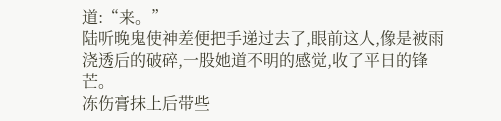道:“来。”
陆听晚鬼使神差便把手递过去了,眼前这人,像是被雨浇透后的破碎,一股她道不明的感觉,收了平日的锋芒。
冻伤膏抹上后带些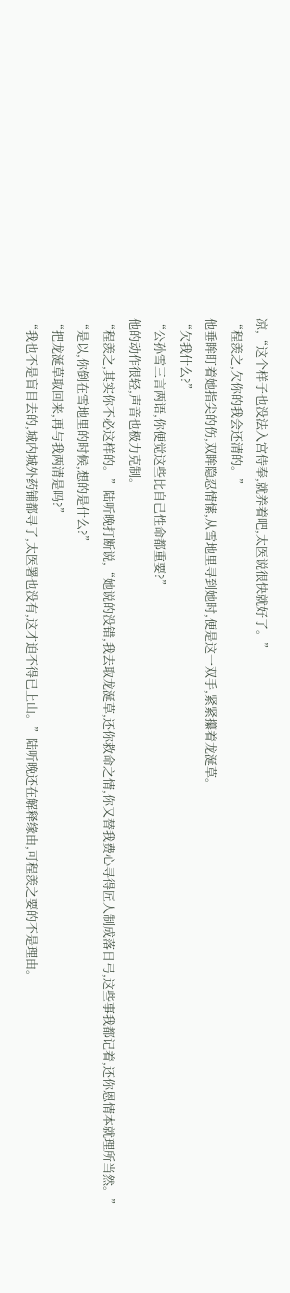凉,“这个样子也没法入宫侍奉,就养着吧,太医说很快就好了。”
“程羡之,欠你的我会还清的。”
他垂眸盯着她指尖的伤,双眸隐忍情愫,从雪地里寻到她时,便是这一双手,紧紧攥着龙涎草。
“欠我什么?”
“公孙雪三言两语,你便觉这些比自己性命都重要?”
他的动作很轻,声音也极力克制。
“程羡之,其实你不必这样的。”陆听晚打断说,“她说的没错,我去取龙涎草,还你救命之情,你又替我费心寻得匠人制成落日弓,这些事我都记着,还你恩情本就理所当然。”
“是以,你倒在雪地里的时候,想的是什么?”
“把龙涎草取回来,再与我两清是吗?”
“我也不是盲目去的,城内城外药铺都寻了,太医署也没有,这才迫不得已上山。”陆听晚还在解释缘由,可程羡之要的不是理由。